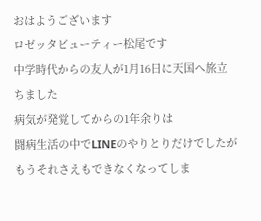おはようございます
ロゼッタビューティー松尾です
中学時代からの友人が1月16日に天国へ旅立ちました
病気が発覚してからの1年余りは
闘病生活の中でLINEのやりとりだけでしたが
もうそれさえもできなくなってしま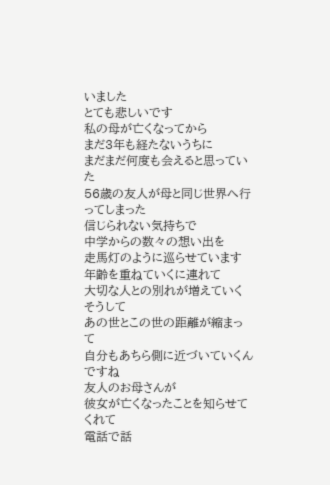いました
とても悲しいです
私の母が亡くなってから
まだ3年も経たないうちに
まだまだ何度も会えると思っていた
56歳の友人が母と同じ世界へ行ってしまった
信じられない気持ちで
中学からの数々の想い出を
走馬灯のように巡らせています
年齢を重ねていくに連れて
大切な人との別れが増えていく
そうして
あの世とこの世の距離が縮まって
自分もあちら側に近づいていくんですね
友人のお母さんが
彼女が亡くなったことを知らせてくれて
電話で話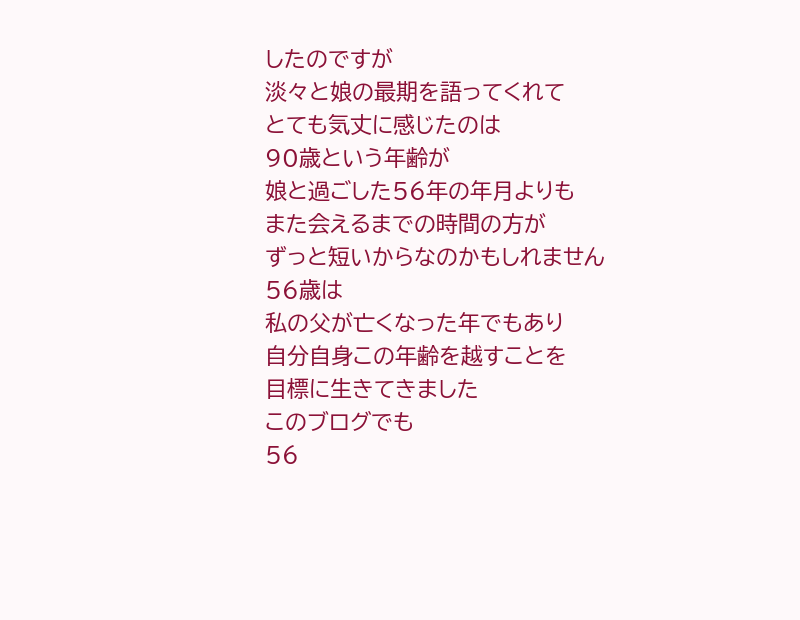したのですが
淡々と娘の最期を語ってくれて
とても気丈に感じたのは
90歳という年齢が
娘と過ごした56年の年月よりも
また会えるまでの時間の方が
ずっと短いからなのかもしれません
56歳は
私の父が亡くなった年でもあり
自分自身この年齢を越すことを
目標に生きてきました
このブログでも
56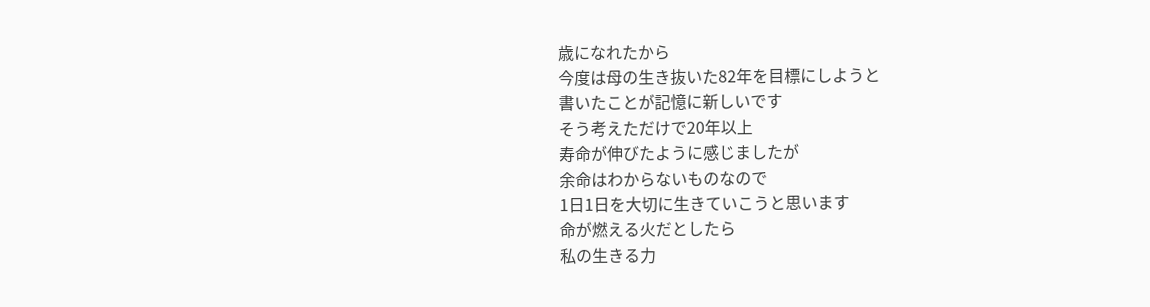歳になれたから
今度は母の生き抜いた82年を目標にしようと
書いたことが記憶に新しいです
そう考えただけで20年以上
寿命が伸びたように感じましたが
余命はわからないものなので
1日1日を大切に生きていこうと思います
命が燃える火だとしたら
私の生きる力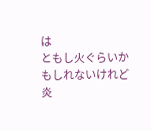は
ともし火ぐらいかもしれないけれど
炎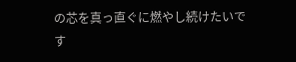の芯を真っ直ぐに燃やし続けたいです